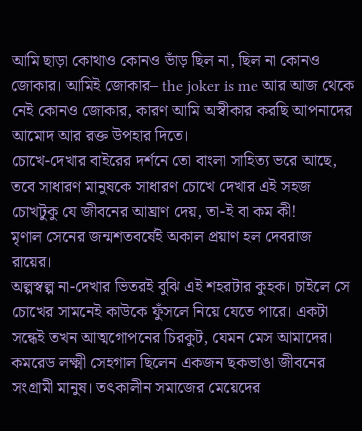আমি ছাড়া কোথাও কোনও ভাঁড় ছিল না, ছিল না কোনও জোকার। আমিই জোকার– the joker is me আর আজ থেকে নেই কোনও জোকার, কারণ আমি অস্বীকার করছি আপনাদের আমোদ আর রক্ত উপহার দিতে।
চোখে-দেখার বাইরের দর্শনে তো বাংলা সাহিত্য ভরে আছে, তবে সাধারণ মানুষকে সাধারণ চোখে দেখার এই সহজ চোখটুকু যে জীবনের আঘ্রাণ দেয়, তা-ই বা কম কী!
মৃণাল সেনের জন্মশতবর্ষেই অকাল প্রয়াণ হল দেবরাজ রায়ের।
অল্পস্বল্প না-দেখার ভিতরই বুঝি এই শহরটার কুহক। চাইলে সে চোখের সামনেই কাউকে ফুঁসলে নিয়ে যেতে পারে। একটা সন্ধেই তখন আত্মগোপনের চিরকুট, যেমন মেস আমাদের।
কমরেড লক্ষ্মী সেহগাল ছিলেন একজন ছকভাঙা জীবনের সংগ্রামী মানুষ। তৎকালীন সমাজের মেয়েদের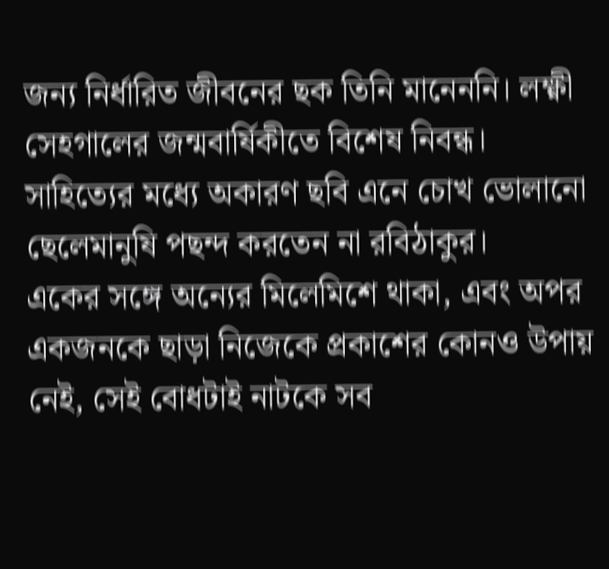জন্য নির্ধারিত জীবনের ছক তিনি মানেননি। লক্ষ্ণী সেহগালের জন্মবার্ষিকীতে বিশেষ নিবন্ধ।
সাহিত্যের মধ্যে অকারণ ছবি এনে চোখ ভোলানো ছেলেমানুষি পছন্দ করতেন না রবিঠাকুর।
একের সঙ্গে অন্যের মিলেমিশে থাকা, এবং অপর একজনকে ছাড়া নিজেকে প্রকাশের কোনও উপায় নেই, সেই বোধটাই নাটকে সব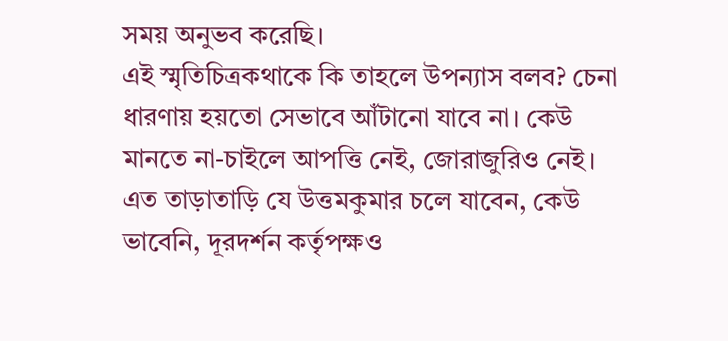সময় অনুভব করেছি।
এই স্মৃতিচিত্রকথাকে কি তাহলে উপন্যাস বলব? চেনা ধারণায় হয়তো সেভাবে আঁটানো যাবে না। কেউ মানতে না-চাইলে আপত্তি নেই, জোরাজুরিও নেই।
এত তাড়াতাড়ি যে উত্তমকুমার চলে যাবেন, কেউ ভাবেনি, দূরদর্শন কর্তৃপক্ষও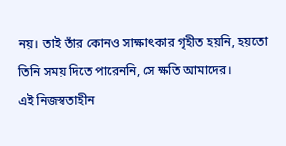নয়। তাই তাঁর কোনও সাক্ষাৎকার গৃহীত হয়নি, হয়তো তিনি সময় দিতে পারেননি, সে ক্ষতি আমাদের।
এই নিজস্বতাহীন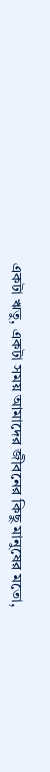একটা ঋতু, একটা সময় আমাদের জীবনের কিছু মানুষের মতো,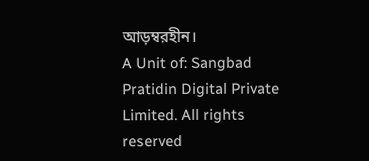আড়ম্বরহীন।
A Unit of: Sangbad Pratidin Digital Private Limited. All rights reserved